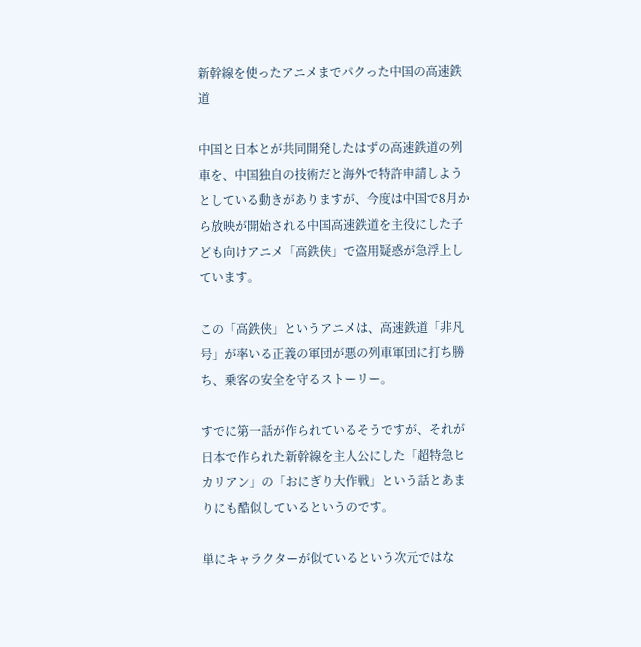新幹線を使ったアニメまでパクった中国の高速鉄道

中国と日本とが共同開発したはずの高速鉄道の列車を、中国独自の技術だと海外で特許申請しようとしている動きがありますが、今度は中国で8月から放映が開始される中国高速鉄道を主役にした子ども向けアニメ「高鉄侠」で盗用疑惑が急浮上しています。

この「高鉄侠」というアニメは、高速鉄道「非凡号」が率いる正義の軍団が悪の列車軍団に打ち勝ち、乗客の安全を守るストーリー。

すでに第一話が作られているそうですが、それが日本で作られた新幹線を主人公にした「超特急ヒカリアン」の「おにぎり大作戦」という話とあまりにも酷似しているというのです。

単にキャラクターが似ているという次元ではな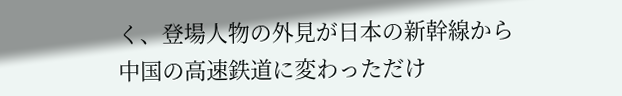く、登場人物の外見が日本の新幹線から中国の高速鉄道に変わっただけ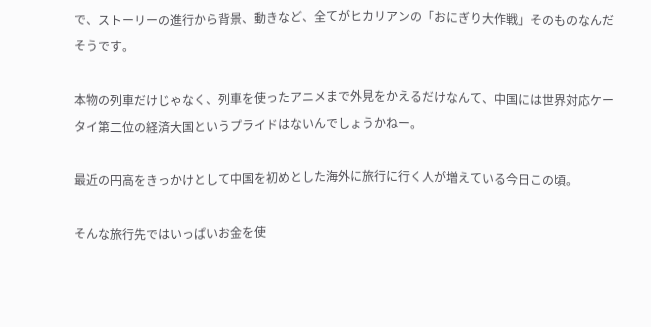で、ストーリーの進行から背景、動きなど、全てがヒカリアンの「おにぎり大作戦」そのものなんだそうです。

本物の列車だけじゃなく、列車を使ったアニメまで外見をかえるだけなんて、中国には世界対応ケータイ第二位の経済大国というプライドはないんでしょうかねー。

最近の円高をきっかけとして中国を初めとした海外に旅行に行く人が増えている今日この頃。

そんな旅行先ではいっぱいお金を使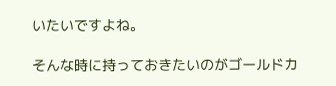いたいですよね。

そんな時に持っておきたいのがゴールドカ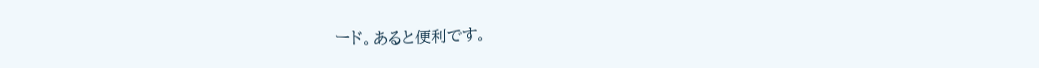ード。あると便利です。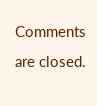Comments are closed.